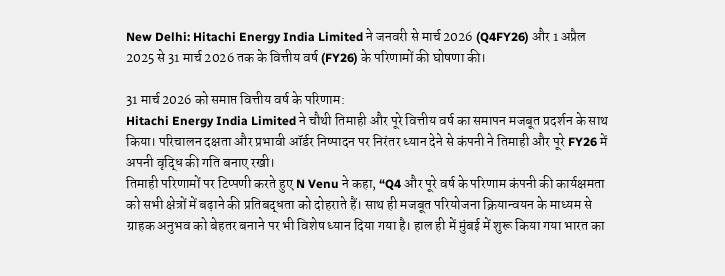New Delhi: Hitachi Energy India Limited ने जनवरी से मार्च 2026 (Q4FY26) और 1 अप्रैल 2025 से 31 मार्च 2026 तक के वित्तीय वर्ष (FY26) के परिणामों की घोषणा की।

31 मार्च 2026 को समाप्त वित्तीय वर्ष के परिणाम:
Hitachi Energy India Limited ने चौथी तिमाही और पूरे वित्तीय वर्ष का समापन मजबूत प्रदर्शन के साथ किया। परिचालन दक्षता और प्रभावी ऑर्डर निष्पादन पर निरंतर ध्यान देने से कंपनी ने तिमाही और पूरे FY26 में अपनी वृद्धि की गति बनाए रखी।
तिमाही परिणामों पर टिप्पणी करते हुए N Venu ने कहा, “Q4 और पूरे वर्ष के परिणाम कंपनी की कार्यक्षमता को सभी क्षेत्रों में बढ़ाने की प्रतिबद्धता को दोहराते हैं। साथ ही मजबूत परियोजना क्रियान्वयन के माध्यम से ग्राहक अनुभव को बेहतर बनाने पर भी विशेष ध्यान दिया गया है। हाल ही में मुंबई में शुरू किया गया भारत का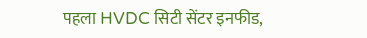पहला HVDC सिटी सेंटर इनफीड,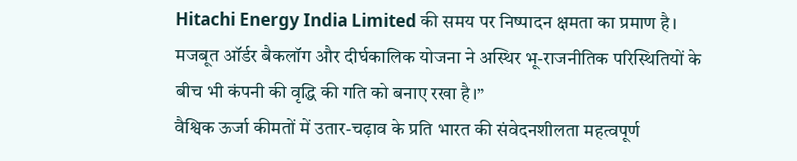Hitachi Energy India Limited की समय पर निष्पादन क्षमता का प्रमाण है। मजबूत ऑर्डर बैकलॉग और दीर्घकालिक योजना ने अस्थिर भू-राजनीतिक परिस्थितियों के बीच भी कंपनी की वृद्धि की गति को बनाए रखा है।”
वैश्विक ऊर्जा कीमतों में उतार-चढ़ाव के प्रति भारत की संवेदनशीलता महत्वपूर्ण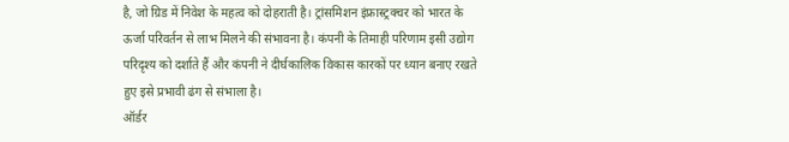है, जो ग्रिड में निवेश के महत्व को दोहराती है। ट्रांसमिशन इंफ्रास्ट्रक्चर को भारत के ऊर्जा परिवर्तन से लाभ मिलने की संभावना है। कंपनी के तिमाही परिणाम इसी उद्योग परिदृश्य को दर्शाते हैं और कंपनी ने दीर्घकालिक विकास कारकों पर ध्यान बनाए रखते हुए इसे प्रभावी ढंग से संभाला है।
ऑर्डर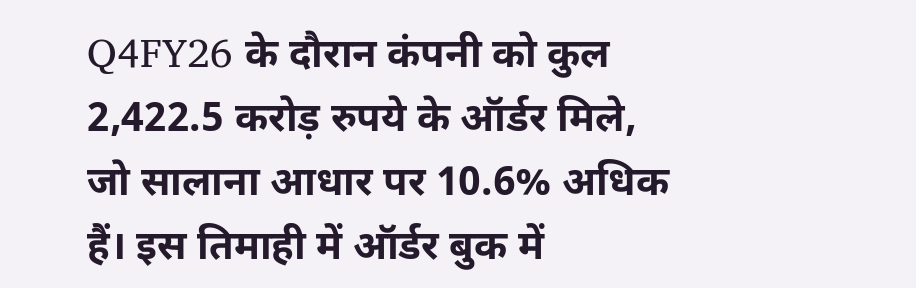Q4FY26 के दौरान कंपनी को कुल 2,422.5 करोड़ रुपये के ऑर्डर मिले, जो सालाना आधार पर 10.6% अधिक हैं। इस तिमाही में ऑर्डर बुक में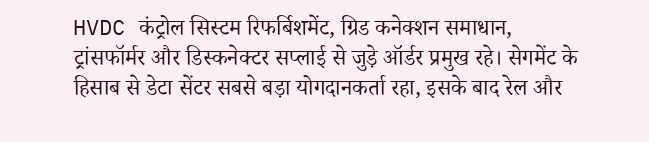HVDC कंट्रोल सिस्टम रिफर्बिशमेंट, ग्रिड कनेक्शन समाधान, ट्रांसफॉर्मर और डिस्कनेक्टर सप्लाई से जुड़े ऑर्डर प्रमुख रहे। सेगमेंट के हिसाब से डेटा सेंटर सबसे बड़ा योगदानकर्ता रहा, इसके बाद रेल और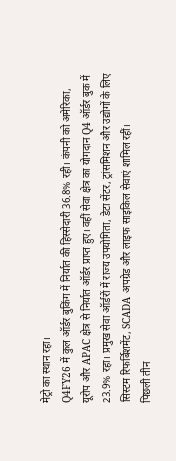मेट्रो का स्थान रहा।
Q4FY26 में कुल ऑर्डर बुकिंग में निर्यात की हिस्सेदारी 36.8% रही। कंपनी को अमेरिका, यूरोप और APAC क्षेत्र से निर्यात ऑर्डर प्राप्त हुए। वहीं सेवा क्षेत्र का योगदान Q4 ऑर्डर बुक में 23.9% रहा। प्रमुख सेवा ऑर्डरों में राज्य उपयोगिता, डेटा सेंटर, ट्रांसमिशन और उद्योगों के लिए सिस्टम रिफर्बिशमेंट, SCADA अपग्रेड और लाइफ साइकिल सेवाएं शामिल रहीं।
पिछली तीन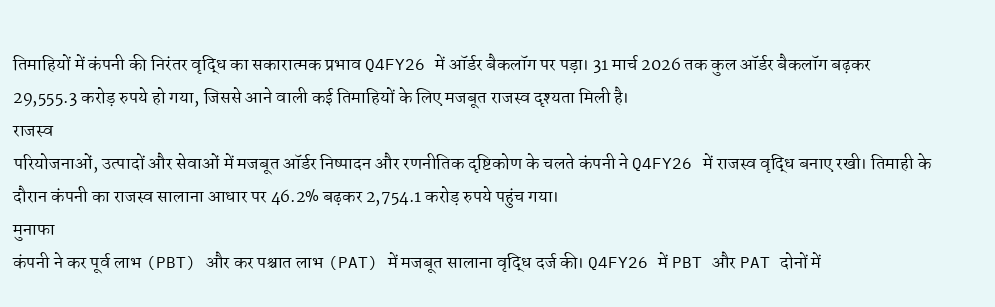तिमाहियों में कंपनी की निरंतर वृद्धि का सकारात्मक प्रभाव Q4FY26 में ऑर्डर बैकलॉग पर पड़ा। 31 मार्च 2026 तक कुल ऑर्डर बैकलॉग बढ़कर 29,555.3 करोड़ रुपये हो गया, जिससे आने वाली कई तिमाहियों के लिए मजबूत राजस्व दृश्यता मिली है।
राजस्व
परियोजनाओं, उत्पादों और सेवाओं में मजबूत ऑर्डर निष्पादन और रणनीतिक दृष्टिकोण के चलते कंपनी ने Q4FY26 में राजस्व वृद्धि बनाए रखी। तिमाही के दौरान कंपनी का राजस्व सालाना आधार पर 46.2% बढ़कर 2,754.1 करोड़ रुपये पहुंच गया।
मुनाफा
कंपनी ने कर पूर्व लाभ (PBT) और कर पश्चात लाभ (PAT) में मजबूत सालाना वृद्धि दर्ज की। Q4FY26 में PBT और PAT दोनों में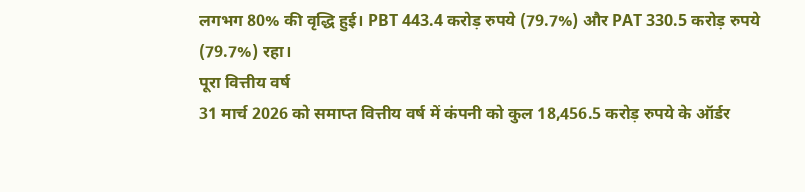लगभग 80% की वृद्धि हुई। PBT 443.4 करोड़ रुपये (79.7%) और PAT 330.5 करोड़ रुपये (79.7%) रहा।
पूरा वित्तीय वर्ष
31 मार्च 2026 को समाप्त वित्तीय वर्ष में कंपनी को कुल 18,456.5 करोड़ रुपये के ऑर्डर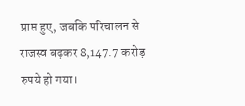प्राप्त हुए, जबकि परिचालन से राजस्व बढ़कर 8,147.7 करोड़ रुपये हो गया।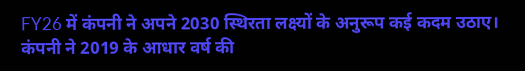FY26 में कंपनी ने अपने 2030 स्थिरता लक्ष्यों के अनुरूप कई कदम उठाए। कंपनी ने 2019 के आधार वर्ष की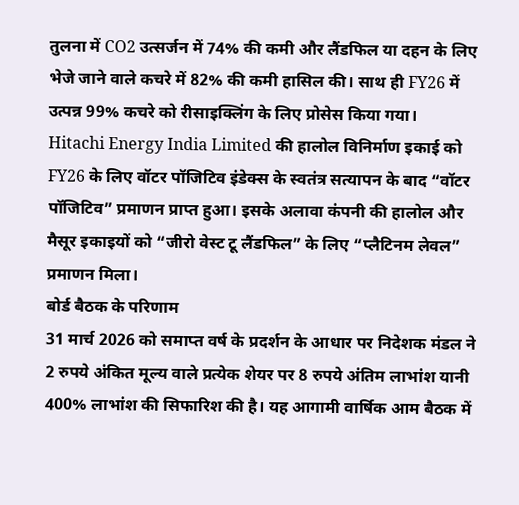तुलना में CO2 उत्सर्जन में 74% की कमी और लैंडफिल या दहन के लिए भेजे जाने वाले कचरे में 82% की कमी हासिल की। साथ ही FY26 में उत्पन्न 99% कचरे को रीसाइक्लिंग के लिए प्रोसेस किया गया।
Hitachi Energy India Limited की हालोल विनिर्माण इकाई को FY26 के लिए वॉटर पॉजिटिव इंडेक्स के स्वतंत्र सत्यापन के बाद “वॉटर पॉजिटिव” प्रमाणन प्राप्त हुआ। इसके अलावा कंपनी की हालोल और मैसूर इकाइयों को “जीरो वेस्ट टू लैंडफिल” के लिए “प्लैटिनम लेवल” प्रमाणन मिला।
बोर्ड बैठक के परिणाम
31 मार्च 2026 को समाप्त वर्ष के प्रदर्शन के आधार पर निदेशक मंडल ने 2 रुपये अंकित मूल्य वाले प्रत्येक शेयर पर 8 रुपये अंतिम लाभांश यानी 400% लाभांश की सिफारिश की है। यह आगामी वार्षिक आम बैठक में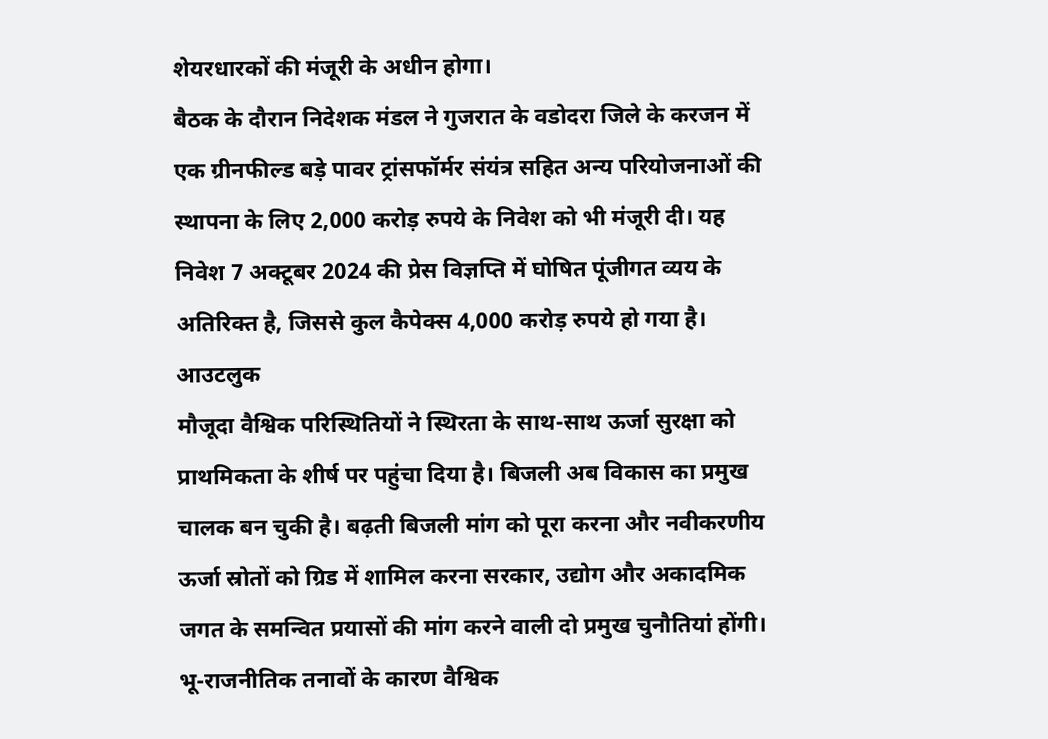शेयरधारकों की मंजूरी के अधीन होगा।
बैठक के दौरान निदेशक मंडल ने गुजरात के वडोदरा जिले के करजन में एक ग्रीनफील्ड बड़े पावर ट्रांसफॉर्मर संयंत्र सहित अन्य परियोजनाओं की स्थापना के लिए 2,000 करोड़ रुपये के निवेश को भी मंजूरी दी। यह निवेश 7 अक्टूबर 2024 की प्रेस विज्ञप्ति में घोषित पूंजीगत व्यय के अतिरिक्त है, जिससे कुल कैपेक्स 4,000 करोड़ रुपये हो गया है।
आउटलुक
मौजूदा वैश्विक परिस्थितियों ने स्थिरता के साथ-साथ ऊर्जा सुरक्षा को प्राथमिकता के शीर्ष पर पहुंचा दिया है। बिजली अब विकास का प्रमुख चालक बन चुकी है। बढ़ती बिजली मांग को पूरा करना और नवीकरणीय ऊर्जा स्रोतों को ग्रिड में शामिल करना सरकार, उद्योग और अकादमिक जगत के समन्वित प्रयासों की मांग करने वाली दो प्रमुख चुनौतियां होंगी।
भू-राजनीतिक तनावों के कारण वैश्विक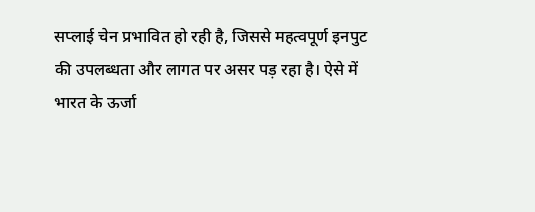सप्लाई चेन प्रभावित हो रही है, जिससे महत्वपूर्ण इनपुट की उपलब्धता और लागत पर असर पड़ रहा है। ऐसे में भारत के ऊर्जा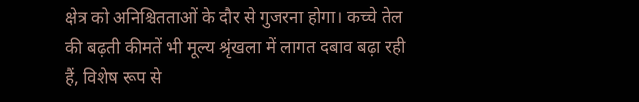क्षेत्र को अनिश्चितताओं के दौर से गुजरना होगा। कच्चे तेल की बढ़ती कीमतें भी मूल्य श्रृंखला में लागत दबाव बढ़ा रही हैं, विशेष रूप से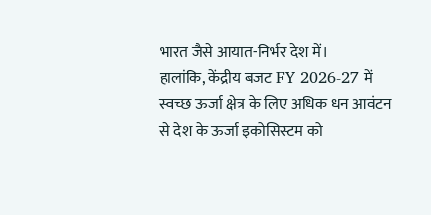भारत जैसे आयात-निर्भर देश में।
हालांकि, केंद्रीय बजट FY 2026-27 में स्वच्छ ऊर्जा क्षेत्र के लिए अधिक धन आवंटन से देश के ऊर्जा इकोसिस्टम को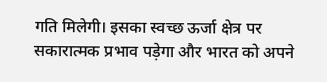गति मिलेगी। इसका स्वच्छ ऊर्जा क्षेत्र पर सकारात्मक प्रभाव पड़ेगा और भारत को अपने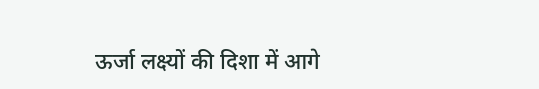ऊर्जा लक्ष्यों की दिशा में आगे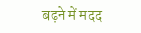बढ़ने में मदद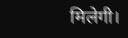मिलेगी।